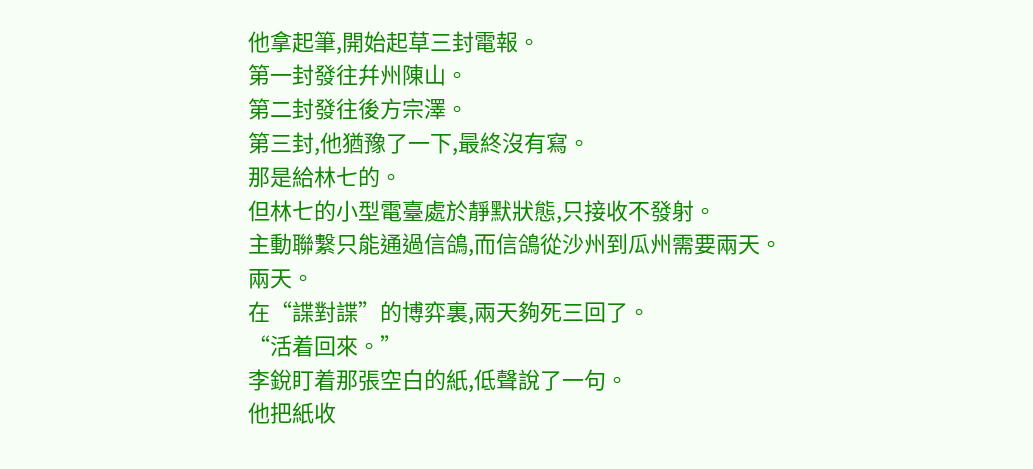他拿起筆,開始起草三封電報。
第一封發往幷州陳山。
第二封發往後方宗澤。
第三封,他猶豫了一下,最終沒有寫。
那是給林七的。
但林七的小型電臺處於靜默狀態,只接收不發射。
主動聯繫只能通過信鴿,而信鴿從沙州到瓜州需要兩天。
兩天。
在“諜對諜”的博弈裏,兩天夠死三回了。
“活着回來。”
李銳盯着那張空白的紙,低聲說了一句。
他把紙收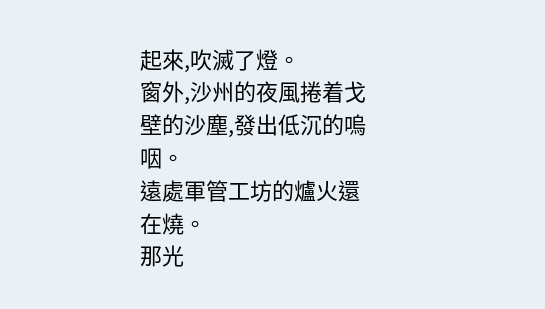起來,吹滅了燈。
窗外,沙州的夜風捲着戈壁的沙塵,發出低沉的嗚咽。
遠處軍管工坊的爐火還在燒。
那光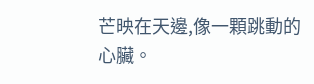芒映在天邊,像一顆跳動的心臟。